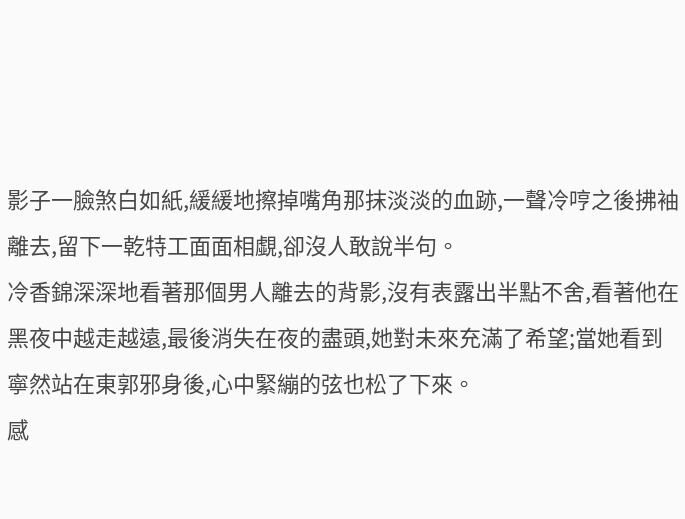影子一臉煞白如紙,緩緩地擦掉嘴角那抹淡淡的血跡,一聲冷哼之後拂袖離去,留下一乾特工面面相覷,卻沒人敢說半句。
冷香錦深深地看著那個男人離去的背影,沒有表露出半點不舍,看著他在黑夜中越走越遠,最後消失在夜的盡頭,她對未來充滿了希望;當她看到寧然站在東郭邪身後,心中緊繃的弦也松了下來。
感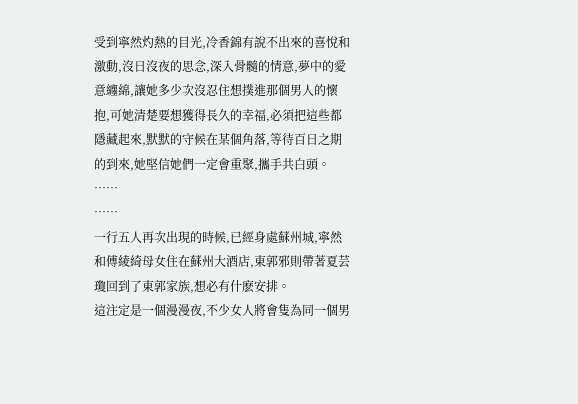受到寧然灼熱的目光,冷香錦有說不出來的喜悅和激動,沒日沒夜的思念,深入骨髓的情意,夢中的愛意纏綿,讓她多少次沒忍住想撲進那個男人的懷抱,可她清楚要想獲得長久的幸福,必須把這些都隱藏起來,默默的守候在某個角落,等待百日之期的到來,她堅信她們一定會重聚,攜手共白頭。
……
……
一行五人再次出現的時候,已經身處蘇州城,寧然和傅綾綺母女住在蘇州大酒店,東郭邪則帶著夏芸瓊回到了東郭家族,想必有什麽安排。
這注定是一個漫漫夜,不少女人將會隻為同一個男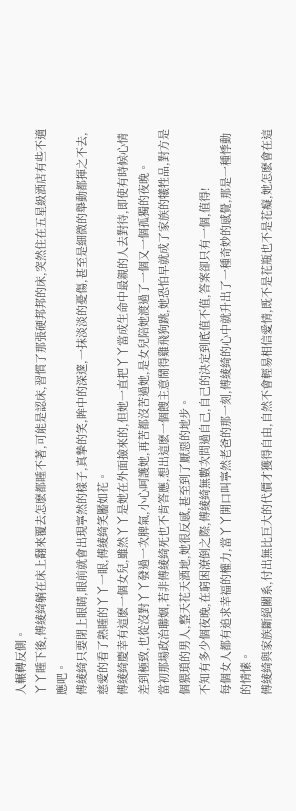人輾轉反側。
丫丫睡下後,傅綾綺躺在床上翻來覆去怎麽都睡不著,可能是認床,習慣了那張硬邦邦的床,突然住在五星級酒店有些不適應吧。
傅綾綺只要閉上眼睛,眼前就會出現寧然的樣子,真摯的笑,眸中的深邃,一抹淡淡的憂傷,甚至是細微的舉動都揮之不去,慈愛的看了熟睡的丫丫一眼,傅綾綺笑靨如花。
傅綾綺慶幸有這麽一個女兒,雖然丫丫是她在外面撿來的,但她一直把丫丫當成生命中最親的人去對待,即使有時候心情差到極致,也從沒對丫丫發過一次脾氣,小心呵護她,再苦都沒苦過她,是女兒陪她渡過了一個又一個孤獨的夜晚。
當初那場政治聯姻,若非傅綾綺死也不肯答應,想出這麽一個餿主意鬧得雞飛狗跳,她恐怕早就成了家族的犧牲品,對方是個猥瑣的男人,整天花天酒地,她很反感,甚至到了厭惡的地步。
不知有多少個夜晚,在窮困潦倒之際,傅綾綺無數次問過自己,自己的決定到底值不值,答案卻只有一個,值得!
每個女人都有追求幸福的權力,當丫丫開口叫寧然老爸的那一刻,傅綾綺的心中就升出了一種奇妙的感覺,那是一種悸動的情愫。
傅綾綺與家族斷絕關系,付出無比巨大的代價才獲得自由,自然不會輕易相信愛情,既不是花瓶也不是花癡,她怎麽會在這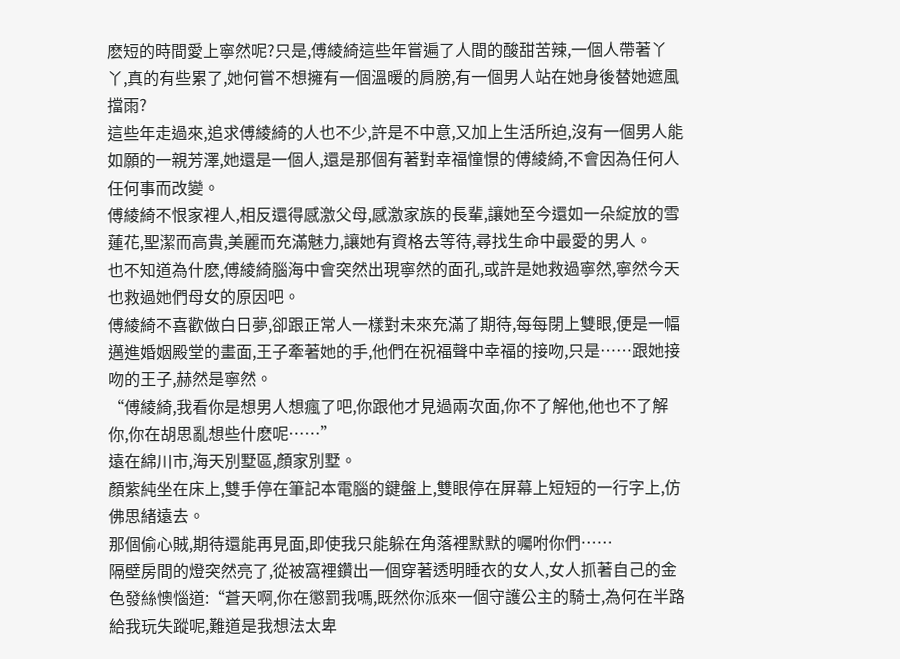麽短的時間愛上寧然呢?只是,傅綾綺這些年嘗遍了人間的酸甜苦辣,一個人帶著丫丫,真的有些累了,她何嘗不想擁有一個溫暖的肩膀,有一個男人站在她身後替她遮風擋雨?
這些年走過來,追求傅綾綺的人也不少,許是不中意,又加上生活所迫,沒有一個男人能如願的一親芳澤,她還是一個人,還是那個有著對幸福憧憬的傅綾綺,不會因為任何人任何事而改變。
傅綾綺不恨家裡人,相反還得感激父母,感激家族的長輩,讓她至今還如一朵綻放的雪蓮花,聖潔而高貴,美麗而充滿魅力,讓她有資格去等待,尋找生命中最愛的男人。
也不知道為什麽,傅綾綺腦海中會突然出現寧然的面孔,或許是她救過寧然,寧然今天也救過她們母女的原因吧。
傅綾綺不喜歡做白日夢,卻跟正常人一樣對未來充滿了期待,每每閉上雙眼,便是一幅邁進婚姻殿堂的畫面,王子牽著她的手,他們在祝福聲中幸福的接吻,只是……跟她接吻的王子,赫然是寧然。
“傅綾綺,我看你是想男人想瘋了吧,你跟他才見過兩次面,你不了解他,他也不了解你,你在胡思亂想些什麽呢……”
遠在綿川市,海天別墅區,顏家別墅。
顏紫純坐在床上,雙手停在筆記本電腦的鍵盤上,雙眼停在屏幕上短短的一行字上,仿佛思緒遠去。
那個偷心賊,期待還能再見面,即使我只能躲在角落裡默默的囑咐你們……
隔壁房間的燈突然亮了,從被窩裡鑽出一個穿著透明睡衣的女人,女人抓著自己的金色發絲懊惱道:“蒼天啊,你在懲罰我嗎,既然你派來一個守護公主的騎士,為何在半路給我玩失蹤呢,難道是我想法太卑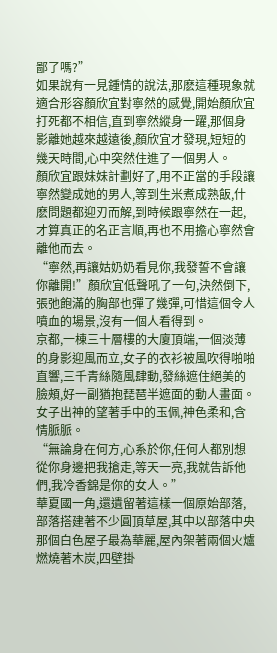鄙了嗎?”
如果說有一見鍾情的說法,那麽這種現象就適合形容顏欣宜對寧然的感覺,開始顏欣宜打死都不相信,直到寧然縱身一躍,那個身影離她越來越遠後,顏欣宜才發現,短短的幾天時間,心中突然住進了一個男人。
顏欣宜跟妹妹計劃好了,用不正當的手段讓寧然變成她的男人,等到生米煮成熟飯,什麽問題都迎刃而解,到時候跟寧然在一起,才算真正的名正言順,再也不用擔心寧然會離他而去。
“寧然,再讓姑奶奶看見你,我發誓不會讓你離開!”顏欣宜低聲吼了一句,決然倒下,張弛飽滿的胸部也彈了幾彈,可惜這個令人噴血的場景,沒有一個人看得到。
京都,一棟三十層樓的大廈頂端,一個淡薄的身影迎風而立,女子的衣衫被風吹得啪啪直響,三千青絲隨風肆動,發絲遮住絕美的臉頰,好一副猶抱琵琶半遮面的動人畫面。
女子出神的望著手中的玉佩,神色柔和,含情脈脈。
“無論身在何方,心系於你,任何人都別想從你身邊把我搶走,等天一亮,我就告訴他們,我冷香錦是你的女人。”
華夏國一角,還遺留著這樣一個原始部落,部落搭建著不少圓頂草屋,其中以部落中央那個白色屋子最為華麗,屋內架著兩個火爐燃燒著木炭,四壁掛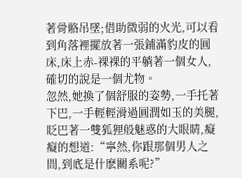著骨骼吊墜;借助微弱的火光,可以看到角落裡擺放著一張鋪滿豹皮的圓床,床上赤-裸裸的平躺著一個女人,確切的說是一個尤物。
忽然,她換了個舒服的姿勢,一手托著下巴,一手輕輕滑過圓潤如玉的美腿,眨巴著一雙狐狸般魅惑的大眼睛,癡癡的想道:“寧然,你跟那個男人之間,到底是什麽關系呢?”